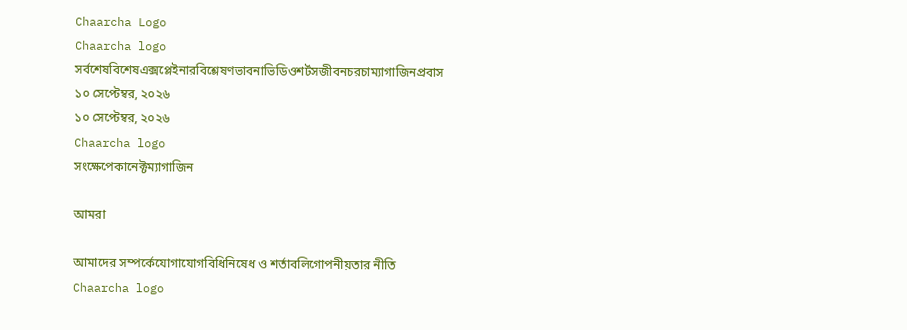Chaarcha Logo
Chaarcha logo
সর্বশেষবিশেষএক্সপ্লেইনারবিশ্লেষণভাবনাভিডিওশর্টসজীবনচরচাম্যাগাজিনপ্রবাস
১০ সেপ্টেম্বর, ২০২৬
১০ সেপ্টেম্বর, ২০২৬
Chaarcha logo
সংক্ষেপেকানেক্টম্যাগাজিন

আমরা

আমাদের সম্পর্কেযোগাযোগবিধিনিষেধ ও শর্তাবলিগোপনীয়তার নীতি
Chaarcha logo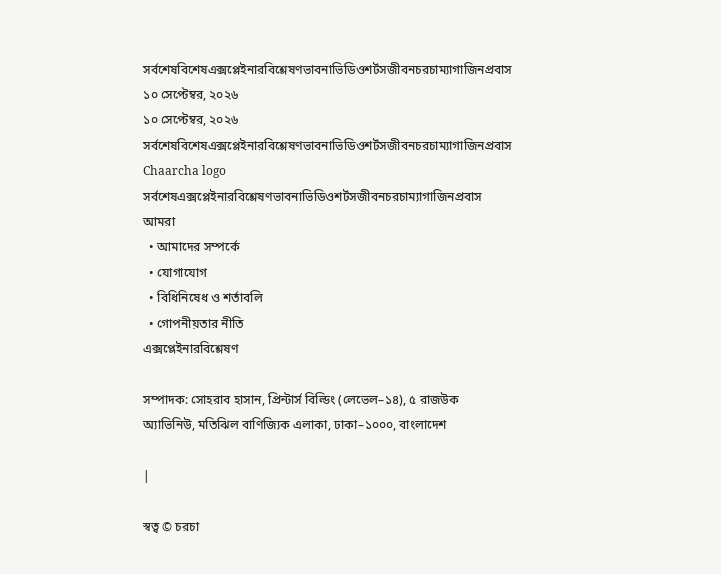সর্বশেষবিশেষএক্সপ্লেইনারবিশ্লেষণভাবনাভিডিওশর্টসজীবনচরচাম্যাগাজিনপ্রবাস
১০ সেপ্টেম্বর, ২০২৬
১০ সেপ্টেম্বর, ২০২৬
সর্বশেষবিশেষএক্সপ্লেইনারবিশ্লেষণভাবনাভিডিওশর্টসজীবনচরচাম্যাগাজিনপ্রবাস
Chaarcha logo
সর্বশেষএক্সপ্লেইনারবিশ্লেষণভাবনাভিডিওশর্টসজীবনচরচাম্যাগাজিনপ্রবাস
আমরা
  • আমাদের সম্পর্কে
  • যোগাযোগ
  • বিধিনিষেধ ও শর্তাবলি
  • গোপনীয়তার নীতি
এক্সপ্লেইনারবিশ্লেষণ

সম্পাদক: সোহরাব হাসান, প্রিন্টার্স বিল্ডিং (লেভেল–১৪), ৫ রাজউক অ্যাভিনিউ, মতিঝিল বাণিজ্যিক এলাকা, ঢাকা–১০০০, বাংলাদেশ

|

স্বত্ব © চরচা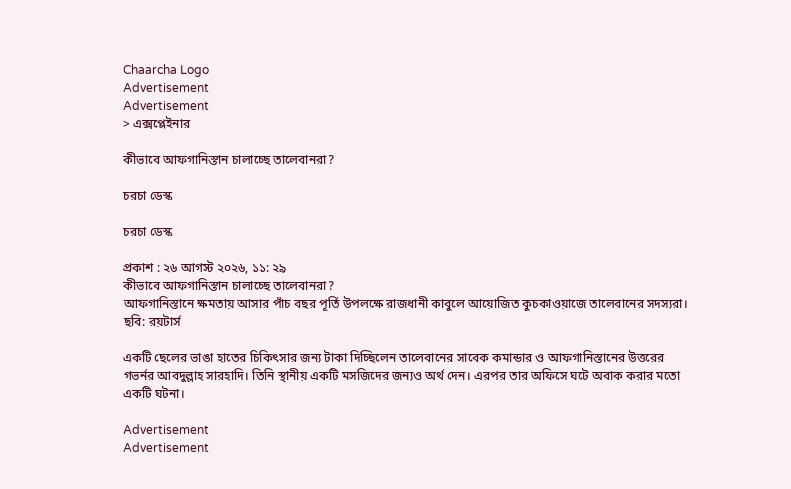Chaarcha Logo
Advertisement
Advertisement
> এক্সপ্লেইনার

কীভাবে আফগানিস্তান চালাচ্ছে তালেবানরা?

চরচা ডেস্ক

চরচা ডেস্ক

প্রকাশ : ২৬ আগস্ট ২০২৬, ১১: ২৯
কীভাবে আফগানিস্তান চালাচ্ছে তালেবানরা?
আফগানিস্তানে ক্ষমতায় আসার পাঁচ বছর পূর্তি উপলক্ষে রাজধানী কাবুলে আয়োজিত কুচকাওয়াজে তালেবানের সদস্যরা। ছবি: রয়টার্স

একটি ছেলের ভাঙা হাতের চিকিৎসার জন্য টাকা দিচ্ছিলেন তালেবানের সাবেক কমান্ডার ও আফগানিস্তানের উত্তরের গভর্নর আবদুল্লাহ সারহাদি। তিনি স্থানীয় একটি মসজিদের জন্যও অর্থ দেন। এরপর তার অফিসে ঘটে অবাক করার মতো একটি ঘটনা।

Advertisement
Advertisement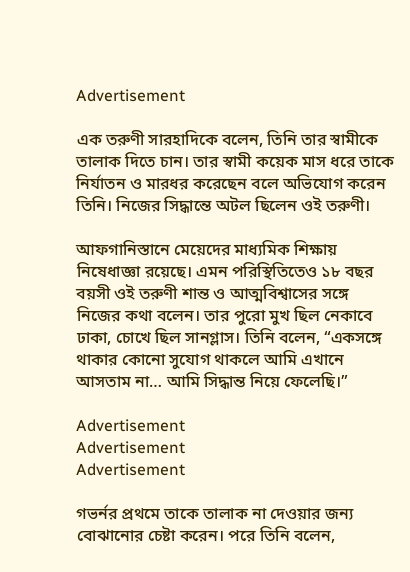Advertisement

এক তরুণী সারহাদিকে বলেন, তিনি তার স্বামীকে তালাক দিতে চান। তার স্বামী কয়েক মাস ধরে তাকে নির্যাতন ও মারধর করেছেন বলে অভিযোগ করেন তিনি। নিজের সিদ্ধান্তে অটল ছিলেন ওই তরুণী।

আফগানিস্তানে মেয়েদের মাধ্যমিক শিক্ষায় নিষেধাজ্ঞা রয়েছে। এমন পরিস্থিতিতেও ১৮ বছর বয়সী ওই তরুণী শান্ত ও আত্মবিশ্বাসের সঙ্গে নিজের কথা বলেন। তার পুরো মুখ ছিল নেকাবে ঢাকা, চোখে ছিল সানগ্লাস। তিনি বলেন, “একসঙ্গে থাকার কোনো সুযোগ থাকলে আমি এখানে আসতাম না… আমি সিদ্ধান্ত নিয়ে ফেলেছি।”

Advertisement
Advertisement
Advertisement

গভর্নর প্রথমে তাকে তালাক না দেওয়ার জন্য বোঝানোর চেষ্টা করেন। পরে তিনি বলেন,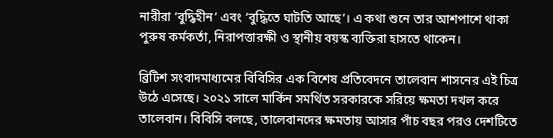নারীরা ‘বুদ্ধিহীন’ এবং ‘বুদ্ধিতে ঘাটতি আছে’। এ কথা শুনে তার আশপাশে থাকা পুরুষ কর্মকর্তা, নিরাপত্তারক্ষী ও স্থানীয় বয়স্ক ব্যক্তিরা হাসতে থাকেন।

ব্রিটিশ সংবাদমাধ্যমের বিবিসির এক বিশেষ প্রতিবেদনে তালেবান শাসনের এই চিত্র উঠে এসেছে। ২০২১ সালে মার্কিন সমর্থিত সরকারকে সরিয়ে ক্ষমতা দখল করে তালেবান। বিবিসি বলছে, তালেবানদের ক্ষমতায় আসার পাঁচ বছর পরও দেশটিতে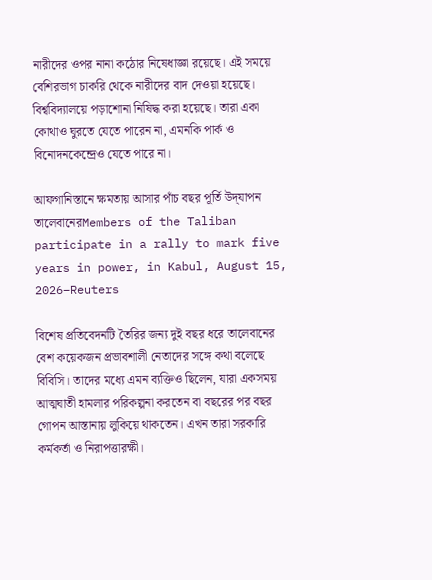নারীদের ওপর নানা কঠোর নিষেধাজ্ঞা রয়েছে। এই সময়ে বেশিরভাগ চাকরি থেকে নারীদের বাদ দেওয়া হয়েছে। বিশ্ববিদ্যালয়ে পড়াশোনা নিষিদ্ধ করা হয়েছে। তারা একা কোথাও ঘুরতে যেতে পারেন না, এমনকি পার্ক ও বিনোদনকেন্দ্রেও যেতে পারে না।

আফগানিস্তানে ক্ষমতায় আসার পাঁচ বছর পূর্তি উদ্‌যাপন তালেবানেরMembers of the Taliban participate in a rally to mark five years in power, in Kabul, August 15, 2026–Reuters

বিশেষ প্রতিবেদনটি তৈরির জন্য দুই বছর ধরে তালেবানের বেশ কয়েকজন প্রভাবশালী নেতাদের সঙ্গে কথা বলেছে বিবিসি। তাদের মধ্যে এমন ব্যক্তিও ছিলেন, যারা একসময় আত্মঘাতী হামলার পরিকল্পনা করতেন বা বছরের পর বছর গোপন আস্তানায় লুকিয়ে থাকতেন। এখন তারা সরকারি কর্মকর্তা ও নিরাপত্তারক্ষী।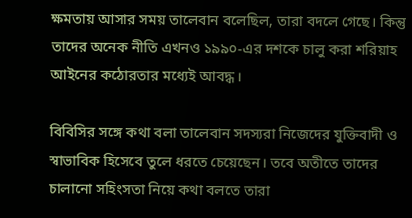ক্ষমতায় আসার সময় তালেবান বলেছিল, তারা বদলে গেছে। কিন্তু তাদের অনেক নীতি এখনও ১৯৯০-এর দশকে চালু করা শরিয়াহ আইনের কঠোরতার মধ্যেই আবদ্ধ।

বিবিসির সঙ্গে কথা বলা তালেবান সদস্যরা নিজেদের যুক্তিবাদী ও স্বাভাবিক হিসেবে তুলে ধরতে চেয়েছেন। তবে অতীতে তাদের চালানো সহিংসতা নিয়ে কথা বলতে তারা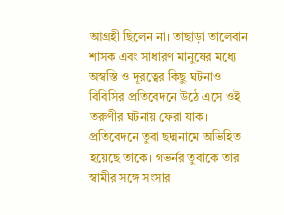আগ্রহী ছিলেন না। তাছাড়া তালেবান শাসক এবং সাধারণ মানুষের মধ্যে অস্বস্তি ও দূরত্বের কিছু ঘটনাও বিবিসির প্রতিবেদনে উঠে এসে ওই তরুণীর ঘটনায় ফেরা যাক। প্রতিবেদনে তুবা ছদ্মনামে অভিহিত হয়েছে তাকে। গভর্নর তুবাকে তার স্বামীর সঙ্গে সংসার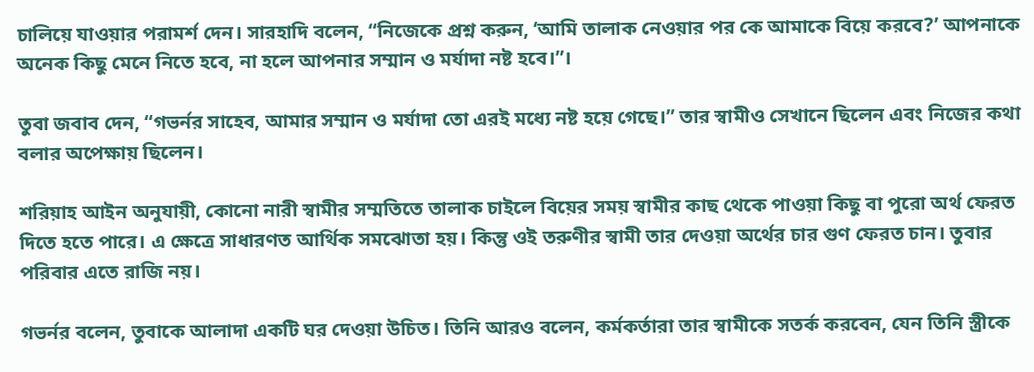চালিয়ে যাওয়ার পরামর্শ দেন। সারহাদি বলেন, “নিজেকে প্রশ্ন করুন, ‘আমি তালাক নেওয়ার পর কে আমাকে বিয়ে করবে?’ আপনাকে অনেক কিছু মেনে নিতে হবে, না হলে আপনার সম্মান ও মর্যাদা নষ্ট হবে।”।

তুবা জবাব দেন, “গভর্নর সাহেব, আমার সম্মান ও মর্যাদা তো এরই মধ্যে নষ্ট হয়ে গেছে।” তার স্বামীও সেখানে ছিলেন এবং নিজের কথা বলার অপেক্ষায় ছিলেন।

শরিয়াহ আইন অনুযায়ী, কোনো নারী স্বামীর সম্মতিতে তালাক চাইলে বিয়ের সময় স্বামীর কাছ থেকে পাওয়া কিছু বা পুরো অর্থ ফেরত দিতে হতে পারে। এ ক্ষেত্রে সাধারণত আর্থিক সমঝোতা হয়। কিন্তু ওই তরুণীর স্বামী তার দেওয়া অর্থের চার গুণ ফেরত চান। তুবার পরিবার এতে রাজি নয়।

গভর্নর বলেন, তুবাকে আলাদা একটি ঘর দেওয়া উচিত। তিনি আরও বলেন, কর্মকর্তারা তার স্বামীকে সতর্ক করবেন, যেন তিনি স্ত্রীকে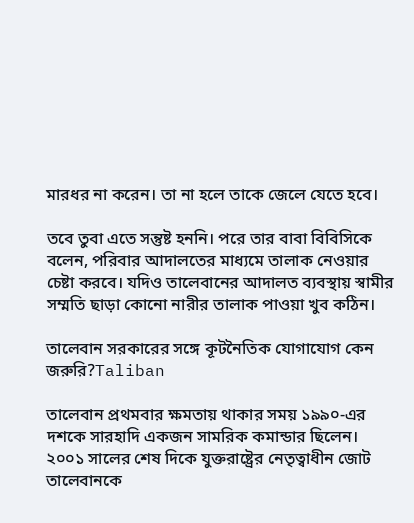মারধর না করেন। তা না হলে তাকে জেলে যেতে হবে।

তবে তুবা এতে সন্তুষ্ট হননি। পরে তার বাবা বিবিসিকে বলেন, পরিবার আদালতের মাধ্যমে তালাক নেওয়ার চেষ্টা করবে। যদিও তালেবানের আদালত ব্যবস্থায় স্বামীর সম্মতি ছাড়া কোনো নারীর তালাক পাওয়া খুব কঠিন।

তালেবান সরকারের সঙ্গে কূটনৈতিক যোগাযোগ কেন জরুরি?Taliban

তালেবান প্রথমবার ক্ষমতায় থাকার সময় ১৯৯০-এর দশকে সারহাদি একজন সামরিক কমান্ডার ছিলেন। ২০০১ সালের শেষ দিকে যুক্তরাষ্ট্রের নেতৃত্বাধীন জোট তালেবানকে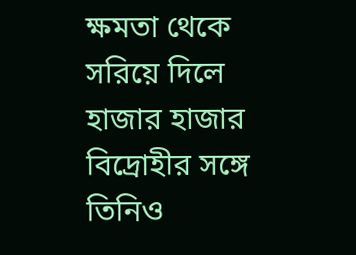ক্ষমতা থেকে সরিয়ে দিলে হাজার হাজার বিদ্রোহীর সঙ্গে তিনিও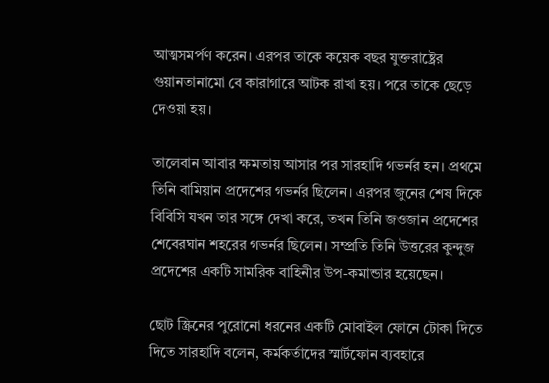আত্মসমর্পণ করেন। এরপর তাকে কয়েক বছর যুক্তরাষ্ট্রের গুয়ানতানামো বে কারাগারে আটক রাখা হয়। পরে তাকে ছেড়ে দেওয়া হয়।

তালেবান আবার ক্ষমতায় আসার পর সারহাদি গভর্নর হন। প্রথমে তিনি বামিয়ান প্রদেশের গভর্নর ছিলেন। এরপর জুনের শেষ দিকে বিবিসি যখন তার সঙ্গে দেখা করে, তখন তিনি জওজান প্রদেশের শেবেরঘান শহরের গভর্নর ছিলেন। সম্প্রতি তিনি উত্তরের কুন্দুজ প্রদেশের একটি সামরিক বাহিনীর উপ-কমান্ডার হয়েছেন।

ছোট স্ক্রিনের পুরোনো ধরনের একটি মোবাইল ফোনে টোকা দিতে দিতে সারহাদি বলেন, কর্মকর্তাদের স্মার্টফোন ব্যবহারে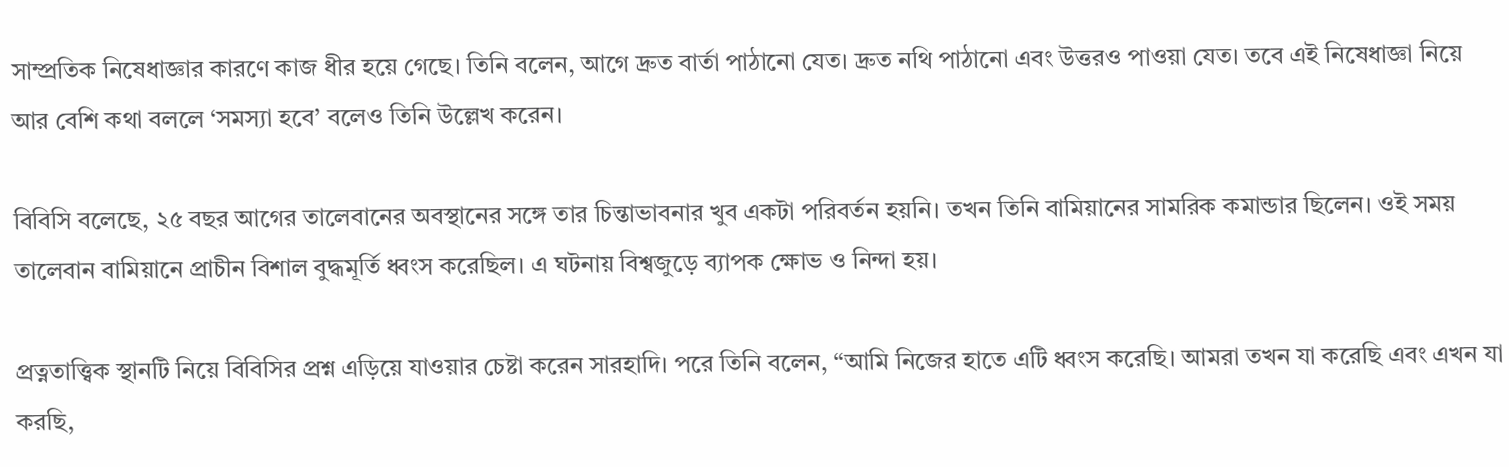সাম্প্রতিক নিষেধাজ্ঞার কারণে কাজ ধীর হয়ে গেছে। তিনি বলেন, আগে দ্রুত বার্তা পাঠানো যেত। দ্রুত নথি পাঠানো এবং উত্তরও পাওয়া যেত। তবে এই নিষেধাজ্ঞা নিয়ে আর বেশি কথা বললে ‘সমস্যা হবে’ বলেও তিনি উল্লেখ করেন।

বিবিসি বলেছে, ২৫ বছর আগের তালেবানের অবস্থানের সঙ্গে তার চিন্তাভাবনার খুব একটা পরিবর্তন হয়নি। তখন তিনি বামিয়ানের সামরিক কমান্ডার ছিলেন। ওই সময় তালেবান বামিয়ানে প্রাচীন বিশাল বুদ্ধমূর্তি ধ্বংস করেছিল। এ ঘটনায় বিশ্বজুড়ে ব্যাপক ক্ষোভ ও নিন্দা হয়।

প্রত্নতাত্ত্বিক স্থানটি নিয়ে বিবিসির প্রশ্ন এড়িয়ে যাওয়ার চেষ্টা করেন সারহাদি। পরে তিনি বলেন, “আমি নিজের হাতে এটি ধ্বংস করেছি। আমরা তখন যা করেছি এবং এখন যা করছি,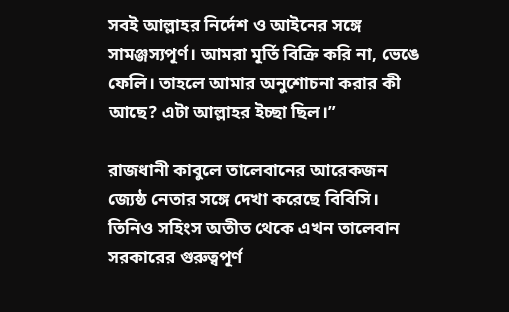সবই আল্লাহর নির্দেশ ও আইনের সঙ্গে সামঞ্জস্যপূর্ণ। আমরা মূর্তি বিক্রি করি না, ভেঙে ফেলি। তাহলে আমার অনুশোচনা করার কী আছে? এটা আল্লাহর ইচ্ছা ছিল।”

রাজধানী কাবুলে তালেবানের আরেকজন জ্যেষ্ঠ নেতার সঙ্গে দেখা করেছে বিবিসি। তিনিও সহিংস অতীত থেকে এখন তালেবান সরকারের গুরুত্বপূর্ণ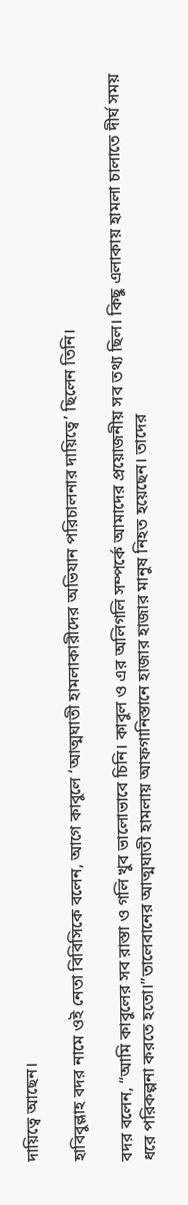দায়িত্বে আছেন।

হাবিবুল্লাহ বদর নামে ওই নেতা বিবিসিকে বলেন, আগে কাবুলে ‘আত্মঘাতী হামলাকারীদের অভিযান পরিচালনার দায়িত্বে’ ছিলেন তিনি।

বদর বলেন, “আমি কাবুলের সব রাস্তা ও গলি খুব ভালোভাবে চিনি। কাবুল ও এর অলিগলি সম্পর্কে আমাদের প্রয়োজনীয় সব তথ্য ছিল। কিছু এলাকায় হামলা চালাতে দীর্ঘ সময় ধরে পরিকল্পনা করতে হতো।”তালেবানের আত্মঘাতী হামলায় আফগানিস্তানে হাজার হাজার মানুষ নিহত হয়েছেন। তাদের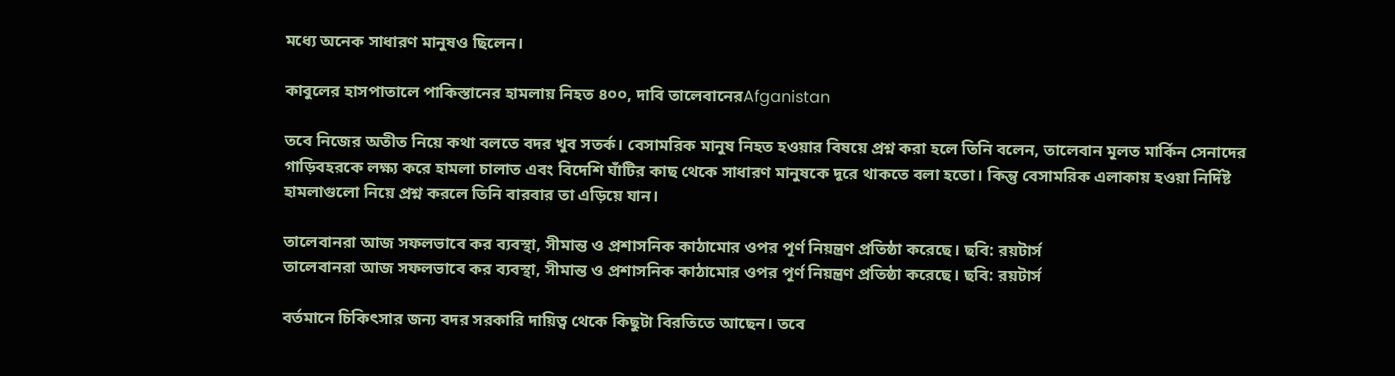মধ্যে অনেক সাধারণ মানুষও ছিলেন।

কাবুলের হাসপাতালে পাকিস্তানের হামলায় নিহত ৪০০, দাবি তালেবানেরAfganistan

তবে নিজের অতীত নিয়ে কথা বলতে বদর খুব সতর্ক। বেসামরিক মানুষ নিহত হওয়ার বিষয়ে প্রশ্ন করা হলে তিনি বলেন, তালেবান মূলত মার্কিন সেনাদের গাড়িবহরকে লক্ষ্য করে হামলা চালাত এবং বিদেশি ঘাঁটির কাছ থেকে সাধারণ মানুষকে দূরে থাকতে বলা হতো। কিন্তু বেসামরিক এলাকায় হওয়া নির্দিষ্ট হামলাগুলো নিয়ে প্রশ্ন করলে তিনি বারবার তা এড়িয়ে যান।

তালেবানরা আজ সফলভাবে কর ব্যবস্থা, সীমান্ত ও প্রশাসনিক কাঠামোর ওপর পূর্ণ নিয়ন্ত্রণ প্রতিষ্ঠা করেছে। ছবি: রয়টার্স
তালেবানরা আজ সফলভাবে কর ব্যবস্থা, সীমান্ত ও প্রশাসনিক কাঠামোর ওপর পূর্ণ নিয়ন্ত্রণ প্রতিষ্ঠা করেছে। ছবি: রয়টার্স

বর্তমানে চিকিৎসার জন্য বদর সরকারি দায়িত্ব থেকে কিছুটা বিরতিতে আছেন। তবে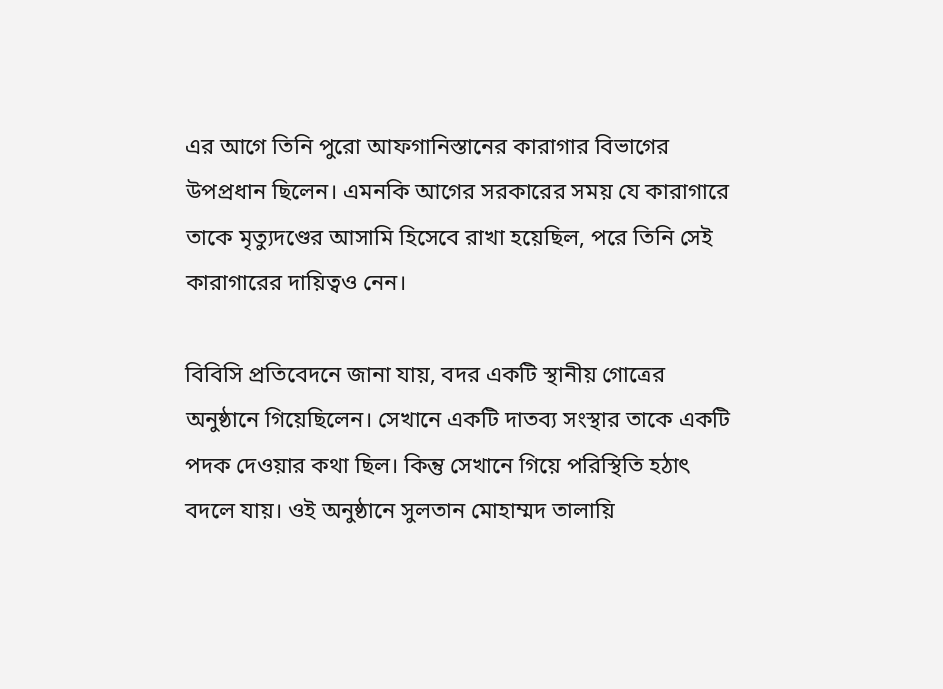এর আগে তিনি পুরো আফগানিস্তানের কারাগার বিভাগের উপপ্রধান ছিলেন। এমনকি আগের সরকারের সময় যে কারাগারে তাকে মৃত্যুদণ্ডের আসামি হিসেবে রাখা হয়েছিল, পরে তিনি সেই কারাগারের দায়িত্বও নেন।

বিবিসি প্রতিবেদনে জানা যায়, বদর একটি স্থানীয় গোত্রের অনুষ্ঠানে গিয়েছিলেন। সেখানে একটি দাতব্য সংস্থার তাকে একটি পদক দেওয়ার কথা ছিল। কিন্তু সেখানে গিয়ে পরিস্থিতি হঠাৎ বদলে যায়। ওই অনুষ্ঠানে সুলতান মোহাম্মদ তালায়ি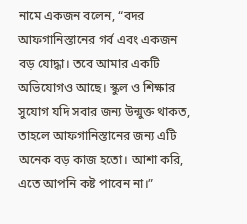নামে একজন বলেন, “বদর আফগানিস্তানের গর্ব এবং একজন বড় যোদ্ধা। তবে আমার একটি অভিযোগও আছে। স্কুল ও শিক্ষার সুযোগ যদি সবার জন্য উন্মুক্ত থাকত, তাহলে আফগানিস্তানের জন্য এটি অনেক বড় কাজ হতো। আশা করি, এতে আপনি কষ্ট পাবেন না।”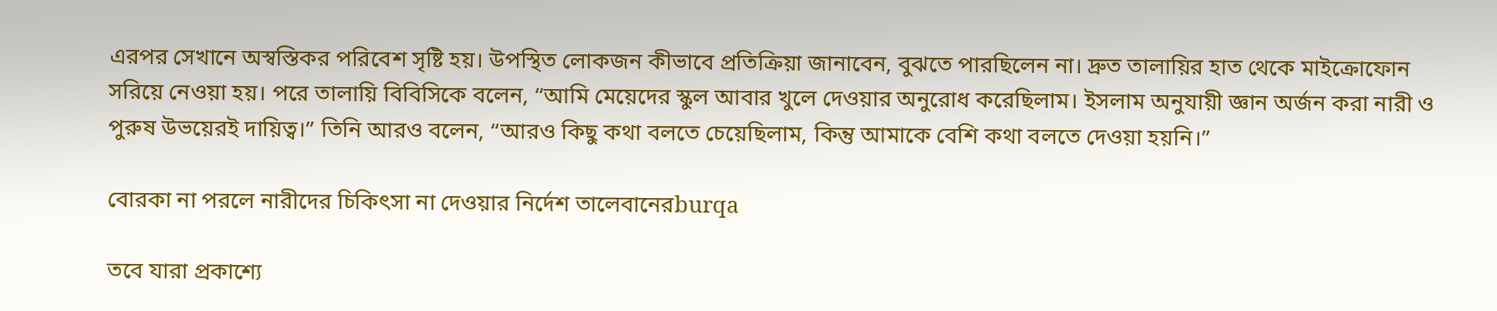এরপর সেখানে অস্বস্তিকর পরিবেশ সৃষ্টি হয়। উপস্থিত লোকজন কীভাবে প্রতিক্রিয়া জানাবেন, বুঝতে পারছিলেন না। দ্রুত তালায়ির হাত থেকে মাইক্রোফোন সরিয়ে নেওয়া হয়। পরে তালায়ি বিবিসিকে বলেন, “আমি মেয়েদের স্কুল আবার খুলে দেওয়ার অনুরোধ করেছিলাম। ইসলাম অনুযায়ী জ্ঞান অর্জন করা নারী ও পুরুষ উভয়েরই দায়িত্ব।” তিনি আরও বলেন, “আরও কিছু কথা বলতে চেয়েছিলাম, কিন্তু আমাকে বেশি কথা বলতে দেওয়া হয়নি।”

বোরকা না পরলে নারীদের চিকিৎসা না দেওয়ার নির্দেশ তালেবানেরburqa

তবে যারা প্রকাশ্যে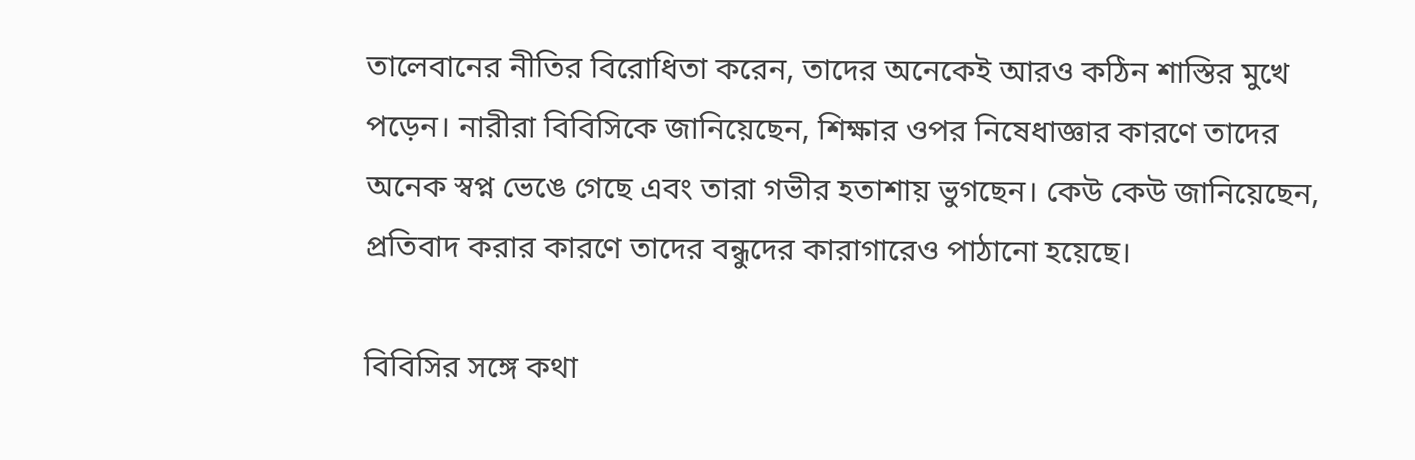তালেবানের নীতির বিরোধিতা করেন, তাদের অনেকেই আরও কঠিন শাস্তির মুখে পড়েন। নারীরা বিবিসিকে জানিয়েছেন, শিক্ষার ওপর নিষেধাজ্ঞার কারণে তাদের অনেক স্বপ্ন ভেঙে গেছে এবং তারা গভীর হতাশায় ভুগছেন। কেউ কেউ জানিয়েছেন, প্রতিবাদ করার কারণে তাদের বন্ধুদের কারাগারেও পাঠানো হয়েছে।

বিবিসির সঙ্গে কথা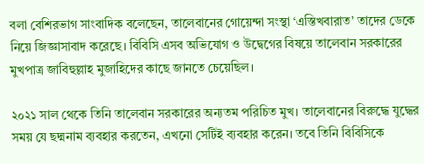বলা বেশিরভাগ সাংবাদিক বলেছেন, তালেবানের গোয়েন্দা সংস্থা ‘এস্তিখবারাত’ তাদের ডেকে নিয়ে জিজ্ঞাসাবাদ করেছে। বিবিসি এসব অভিযোগ ও উদ্বেগের বিষয়ে তালেবান সরকারের মুখপাত্র জাবিহুল্লাহ মুজাহিদের কাছে জানতে চেয়েছিল।

২০২১ সাল থেকে তিনি তালেবান সরকারের অন্যতম পরিচিত মুখ। তালেবানের বিরুদ্ধে যুদ্ধের সময় যে ছদ্মনাম ব্যবহার করতেন, এখনো সেটিই ব্যবহার করেন। তবে তিনি বিবিসিকে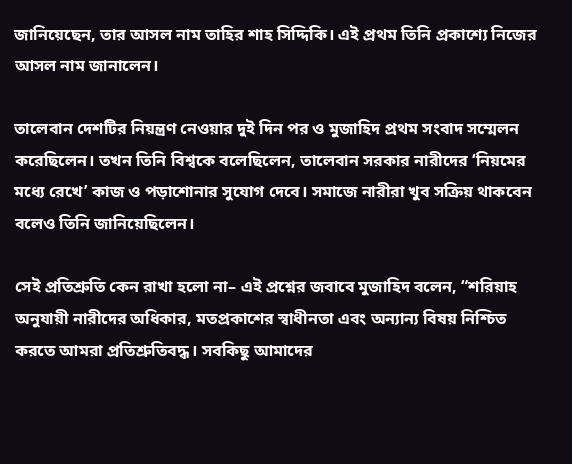জানিয়েছেন, তার আসল নাম তাহির শাহ সিদ্দিকি। এই প্রথম তিনি প্রকাশ্যে নিজের আসল নাম জানালেন।

তালেবান দেশটির নিয়ন্ত্রণ নেওয়ার দুই দিন পর ও মুজাহিদ প্রথম সংবাদ সম্মেলন করেছিলেন। তখন তিনি বিশ্বকে বলেছিলেন, তালেবান সরকার নারীদের ‘নিয়মের মধ্যে রেখে’ কাজ ও পড়াশোনার সুযোগ দেবে। সমাজে নারীরা খুব সক্রিয় থাকবেন বলেও তিনি জানিয়েছিলেন।

সেই প্রতিশ্রুতি কেন রাখা হলো না– এই প্রশ্নের জবাবে মুজাহিদ বলেন, “শরিয়াহ অনুযায়ী নারীদের অধিকার, মতপ্রকাশের স্বাধীনতা এবং অন্যান্য বিষয় নিশ্চিত করতে আমরা প্রতিশ্রুতিবদ্ধ। সবকিছু আমাদের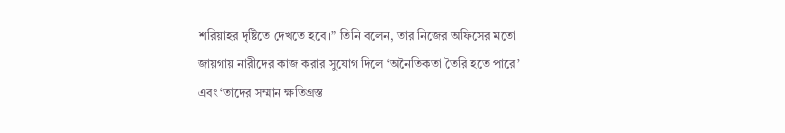শরিয়াহর দৃষ্টিতে দেখতে হবে।” তিনি বলেন, তার নিজের অফিসের মতো জায়গায় নারীদের কাজ করার সুযোগ দিলে ‘অনৈতিকতা তৈরি হতে পারে’ এবং ‘তাদের সম্মান ক্ষতিগ্রস্ত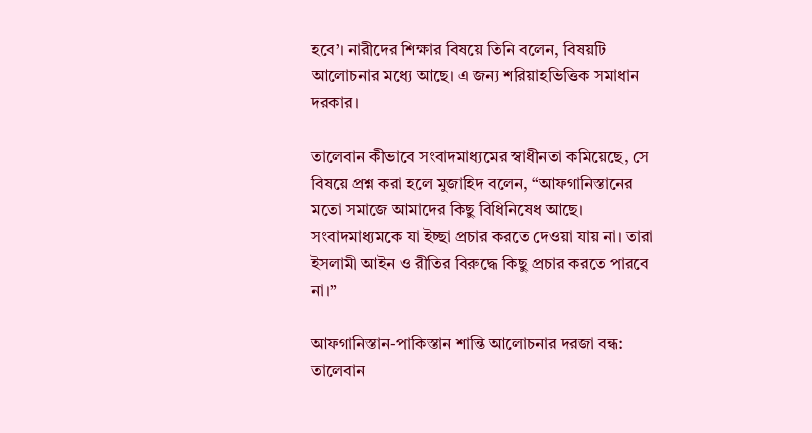হবে’। নারীদের শিক্ষার বিষয়ে তিনি বলেন, বিষয়টি আলোচনার মধ্যে আছে। এ জন্য শরিয়াহভিত্তিক সমাধান দরকার।

তালেবান কীভাবে সংবাদমাধ্যমের স্বাধীনতা কমিয়েছে, সে বিষয়ে প্রশ্ন করা হলে মুজাহিদ বলেন, “আফগানিস্তানের মতো সমাজে আমাদের কিছু বিধিনিষেধ আছে। সংবাদমাধ্যমকে যা ইচ্ছা প্রচার করতে দেওয়া যায় না। তারা ইসলামী আইন ও রীতির বিরুদ্ধে কিছু প্রচার করতে পারবে না।”

আফগানিস্তান-পাকিস্তান শান্তি আলোচনার দরজা বন্ধ: তালেবান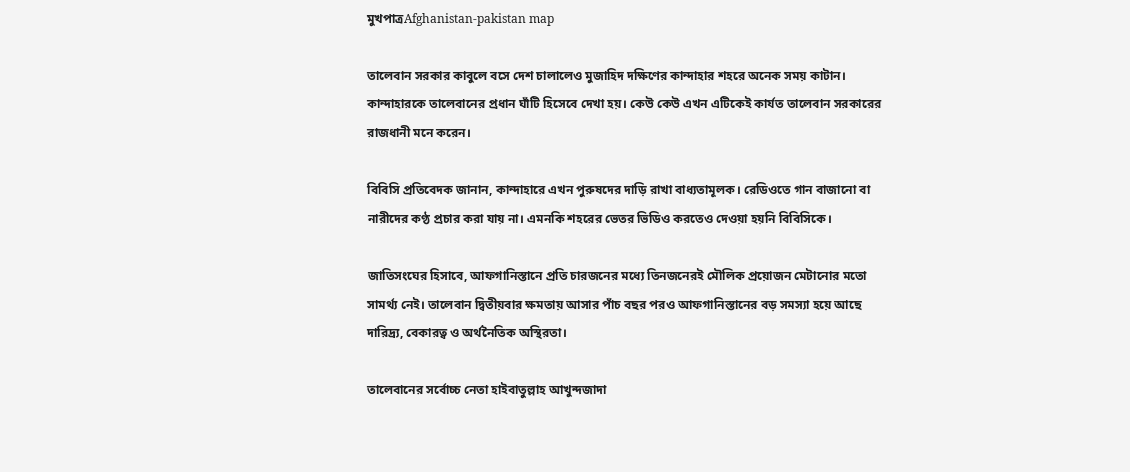মুখপাত্রAfghanistan-pakistan map

তালেবান সরকার কাবুলে বসে দেশ চালালেও মুজাহিদ দক্ষিণের কান্দাহার শহরে অনেক সময় কাটান। কান্দাহারকে তালেবানের প্রধান ঘাঁটি হিসেবে দেখা হয়। কেউ কেউ এখন এটিকেই কার্যত তালেবান সরকারের রাজধানী মনে করেন।

বিবিসি প্রতিবেদক জানান, কান্দাহারে এখন পুরুষদের দাড়ি রাখা বাধ্যতামূলক। রেডিওতে গান বাজানো বা নারীদের কণ্ঠ প্রচার করা যায় না। এমনকি শহরের ভেতর ভিডিও করতেও দেওয়া হয়নি বিবিসিকে।

জাতিসংঘের হিসাবে, আফগানিস্তানে প্রতি চারজনের মধ্যে তিনজনেরই মৌলিক প্রয়োজন মেটানোর মতো সামর্থ্য নেই। তালেবান দ্বিতীয়বার ক্ষমতায় আসার পাঁচ বছর পরও আফগানিস্তানের বড় সমস্যা হয়ে আছে দারিদ্র্য, বেকারত্ব ও অর্থনৈতিক অস্থিরতা।

তালেবানের সর্বোচ্চ নেতা হাইবাতুল্লাহ আখুন্দজাদা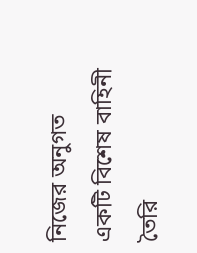নিজের অনুগত একটি বিশেষ বাহিনী তৈরি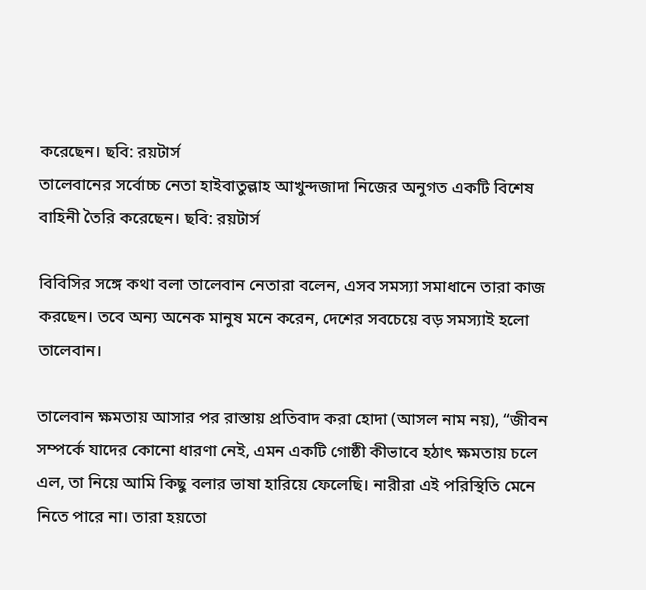করেছেন। ছবি: রয়টার্স
তালেবানের সর্বোচ্চ নেতা হাইবাতুল্লাহ আখুন্দজাদা নিজের অনুগত একটি বিশেষ বাহিনী তৈরি করেছেন। ছবি: রয়টার্স

বিবিসির সঙ্গে কথা বলা তালেবান নেতারা বলেন, এসব সমস্যা সমাধানে তারা কাজ করছেন। তবে অন্য অনেক মানুষ মনে করেন, দেশের সবচেয়ে বড় সমস্যাই হলো তালেবান।

তালেবান ক্ষমতায় আসার পর রাস্তায় প্রতিবাদ করা হোদা (আসল নাম নয়), “জীবন সম্পর্কে যাদের কোনো ধারণা নেই, এমন একটি গোষ্ঠী কীভাবে হঠাৎ ক্ষমতায় চলে এল, তা নিয়ে আমি কিছু বলার ভাষা হারিয়ে ফেলেছি। নারীরা এই পরিস্থিতি মেনে নিতে পারে না। তারা হয়তো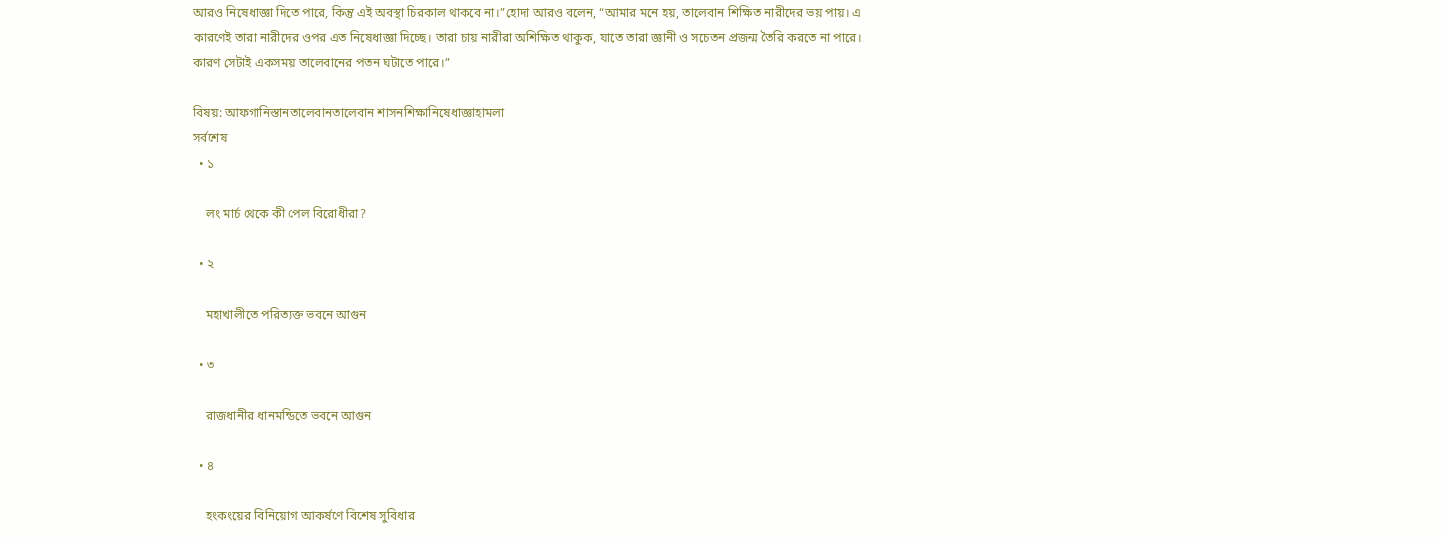আরও নিষেধাজ্ঞা দিতে পারে, কিন্তু এই অবস্থা চিরকাল থাকবে না।”হোদা আরও বলেন, “আমার মনে হয়, তালেবান শিক্ষিত নারীদের ভয় পায়। এ কারণেই তারা নারীদের ওপর এত নিষেধাজ্ঞা দিচ্ছে। তারা চায় নারীরা অশিক্ষিত থাকুক, যাতে তারা জ্ঞানী ও সচেতন প্রজন্ম তৈরি করতে না পারে। কারণ সেটাই একসময় তালেবানের পতন ঘটাতে পারে।”

বিষয়: আফগানিস্তানতালেবানতালেবান শাসনশিক্ষানিষেধাজ্ঞাহামলা
সর্বশেষ
  • ১

    লং মার্চ থেকে কী পেল বিরোধীরা?

  • ২

    মহাখালীতে পরিত্যক্ত ভবনে আগুন

  • ৩

    রাজধানীর ধানমন্ডিতে ভবনে আগুন

  • ৪

    হংকংয়ের বিনিয়োগ আকর্ষণে বিশেষ সুবিধার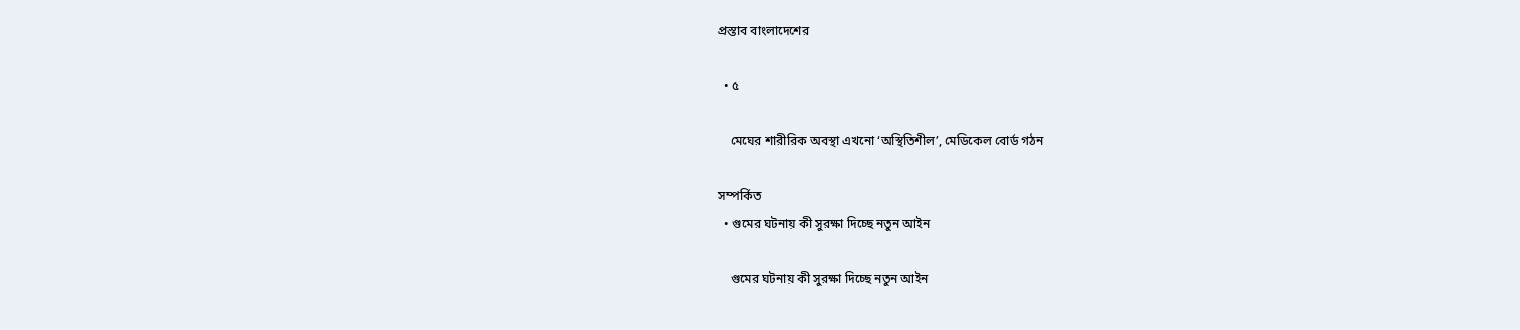প্রস্তাব বাংলাদেশের

  • ৫

    মেঘের শারীরিক অবস্থা এখনো ‘অস্থিতিশীল’, মেডিকেল বোর্ড গঠন

সম্পর্কিত
  • গুমের ঘটনায় কী সুরক্ষা দিচ্ছে নতুন আইন

    গুমের ঘটনায় কী সুরক্ষা দিচ্ছে নতুন আইন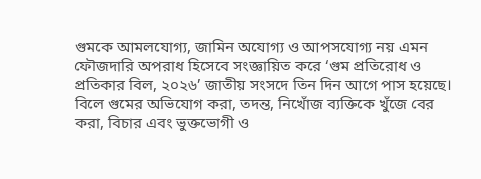গুমকে আমলযোগ্য, জামিন অযোগ্য ও আপসযোগ্য নয় এমন ফৌজদারি অপরাধ হিসেবে সংজ্ঞায়িত করে ‘গুম প্রতিরোধ ও প্রতিকার বিল, ২০২৬’ জাতীয় সংসদে তিন দিন আগে পাস হয়েছে। বিলে গুমের অভিযোগ করা, তদন্ত, নিখোঁজ ব্যক্তিকে খুঁজে বের করা, বিচার এবং ভুক্তভোগী ও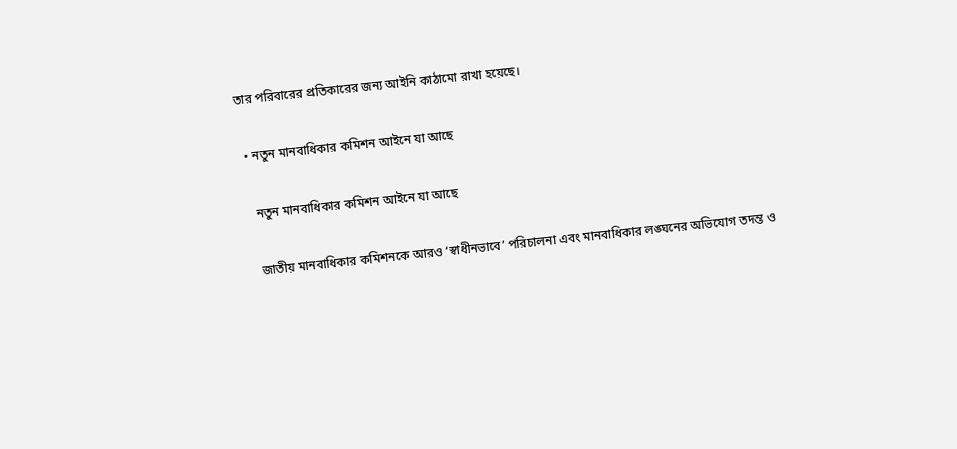তার পরিবারের প্রতিকারের জন্য আইনি কাঠামো রাখা হয়েছে।

  • নতুন মানবাধিকার কমিশন আইনে যা আছে

    নতুন মানবাধিকার কমিশন আইনে যা আছে

    জাতীয় মানবাধিকার কমিশনকে আরও ‘স্বাধীনভাবে’ পরিচালনা এবং মানবাধিকার লঙ্ঘনের অভিযোগ তদন্ত ও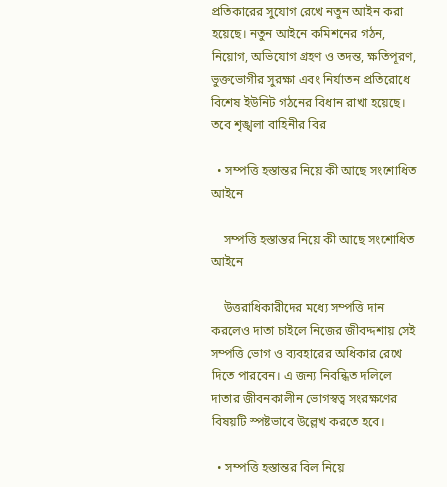প্রতিকারের সুযোগ রেখে নতুন আইন করা হয়েছে। নতুন আইনে কমিশনের গঠন, নিয়োগ, অভিযোগ গ্রহণ ও তদন্ত, ক্ষতিপূরণ, ভুক্তভোগীর সুরক্ষা এবং নির্যাতন প্রতিরোধে বিশেষ ইউনিট গঠনের বিধান রাখা হয়েছে। তবে শৃঙ্খলা বাহিনীর বির

  • সম্পত্তি হস্তান্তর নিয়ে কী আছে সংশোধিত আইনে

    সম্পত্তি হস্তান্তর নিয়ে কী আছে সংশোধিত আইনে

    উত্তরাধিকারীদের মধ্যে সম্পত্তি দান করলেও দাতা চাইলে নিজের জীবদ্দশায় সেই সম্পত্তি ভোগ ও ব্যবহারের অধিকার রেখে দিতে পারবেন। এ জন্য নিবন্ধিত দলিলে দাতার জীবনকালীন ভোগস্বত্ব সংরক্ষণের বিষয়টি স্পষ্টভাবে উল্লেখ করতে হবে।

  • সম্পত্তি হস্তান্তর বিল নিয়ে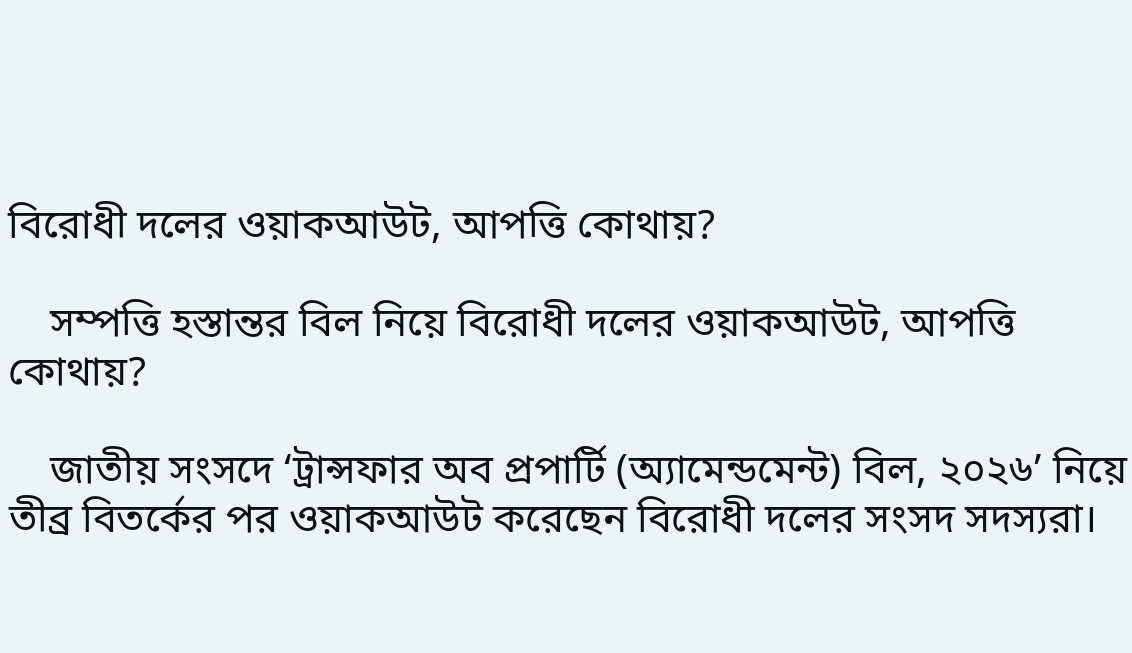বিরোধী দলের ওয়াকআউট, আপত্তি কোথায়?

    সম্পত্তি হস্তান্তর বিল নিয়ে বিরোধী দলের ওয়াকআউট, আপত্তি কোথায়?

    জাতীয় সংসদে ‘ট্রান্সফার অব প্রপার্টি (অ্যামেন্ডমেন্ট) বিল, ২০২৬’ নিয়ে তীব্র বিতর্কের পর ওয়াকআউট করেছেন বিরোধী দলের সংসদ সদস্যরা।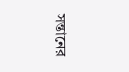সন্তানের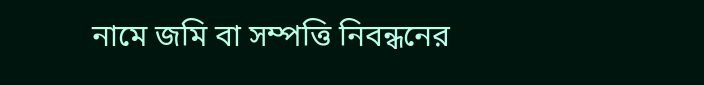নামে জমি বা সম্পত্তি নিবন্ধনের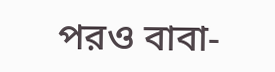পরও বাবা-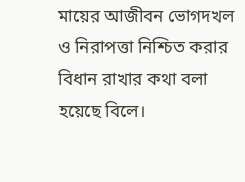মায়ের আজীবন ভোগদখল ও নিরাপত্তা নিশ্চিত করার বিধান রাখার কথা বলা হয়েছে বিলে।